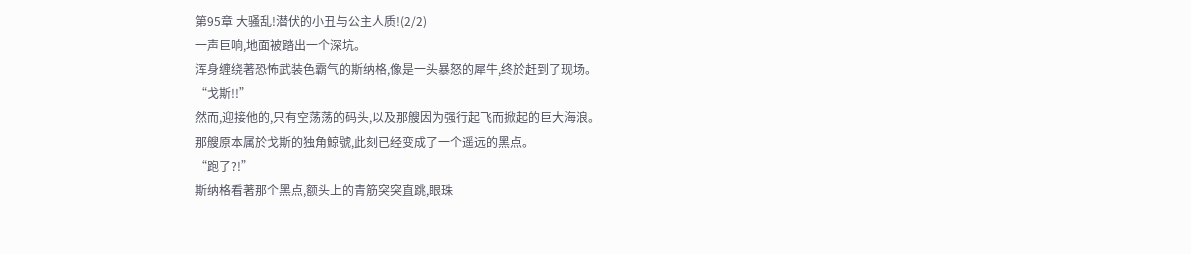第95章 大骚乱!潜伏的小丑与公主人质!(2/2)
一声巨响,地面被踏出一个深坑。
浑身缠绕著恐怖武装色霸气的斯纳格,像是一头暴怒的犀牛,终於赶到了现场。
“戈斯!!”
然而,迎接他的,只有空荡荡的码头,以及那艘因为强行起飞而掀起的巨大海浪。
那艘原本属於戈斯的独角鯨號,此刻已经变成了一个遥远的黑点。
“跑了?!”
斯纳格看著那个黑点,额头上的青筋突突直跳,眼珠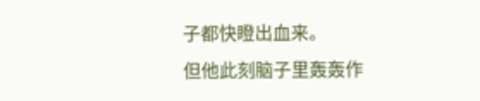子都快瞪出血来。
但他此刻脑子里轰轰作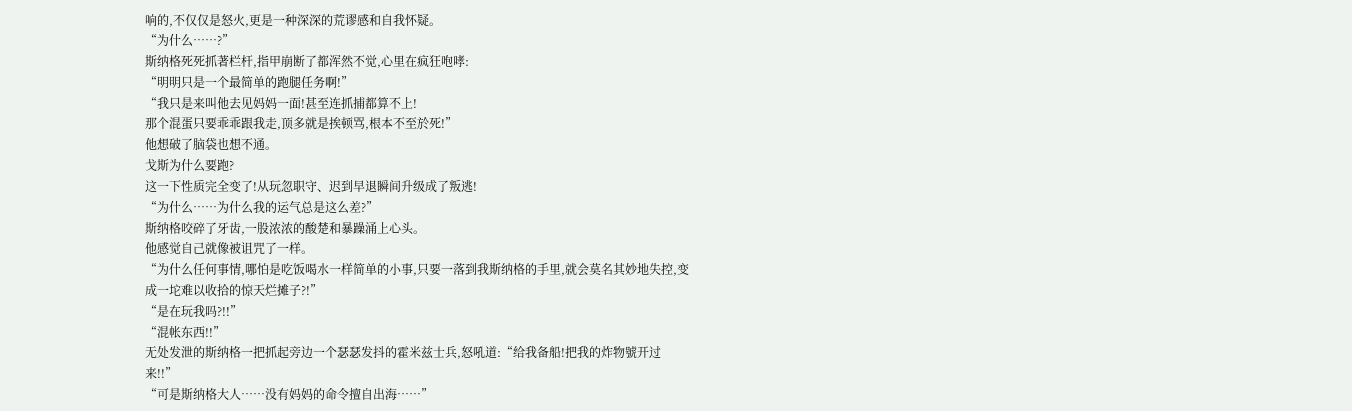响的,不仅仅是怒火,更是一种深深的荒谬感和自我怀疑。
“为什么……?”
斯纳格死死抓著栏杆,指甲崩断了都浑然不觉,心里在疯狂咆哮:
“明明只是一个最简单的跑腿任务啊!”
“我只是来叫他去见妈妈一面!甚至连抓捕都算不上!
那个混蛋只要乖乖跟我走,顶多就是挨顿骂,根本不至於死!”
他想破了脑袋也想不通。
戈斯为什么要跑?
这一下性质完全变了!从玩忽职守、迟到早退瞬间升级成了叛逃!
“为什么……为什么我的运气总是这么差?”
斯纳格咬碎了牙齿,一股浓浓的酸楚和暴躁涌上心头。
他感觉自己就像被诅咒了一样。
“为什么任何事情,哪怕是吃饭喝水一样简单的小事,只要一落到我斯纳格的手里,就会莫名其妙地失控,变成一坨难以收拾的惊天烂摊子?!”
“是在玩我吗?!!”
“混帐东西!!”
无处发泄的斯纳格一把抓起旁边一个瑟瑟发抖的霍米兹士兵,怒吼道:“给我备船!把我的炸物號开过来!!”
“可是斯纳格大人……没有妈妈的命令擅自出海……”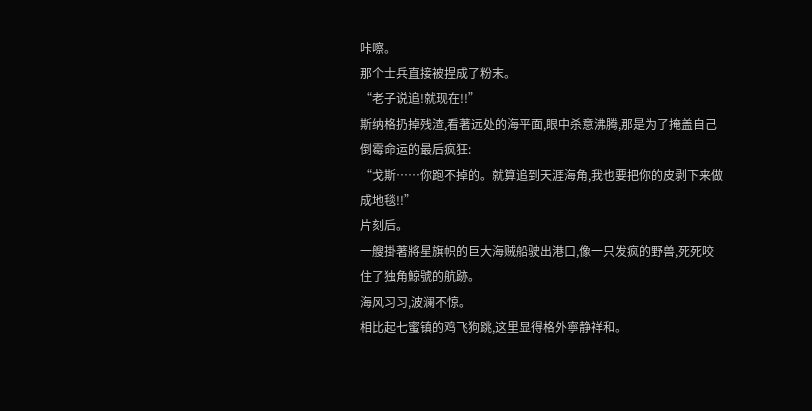咔嚓。
那个士兵直接被捏成了粉末。
“老子说追!就现在!!”
斯纳格扔掉残渣,看著远处的海平面,眼中杀意沸腾,那是为了掩盖自己倒霉命运的最后疯狂:
“戈斯……你跑不掉的。就算追到天涯海角,我也要把你的皮剥下来做成地毯!!”
片刻后。
一艘掛著將星旗帜的巨大海贼船驶出港口,像一只发疯的野兽,死死咬住了独角鯨號的航跡。
海风习习,波澜不惊。
相比起七蜜镇的鸡飞狗跳,这里显得格外寧静祥和。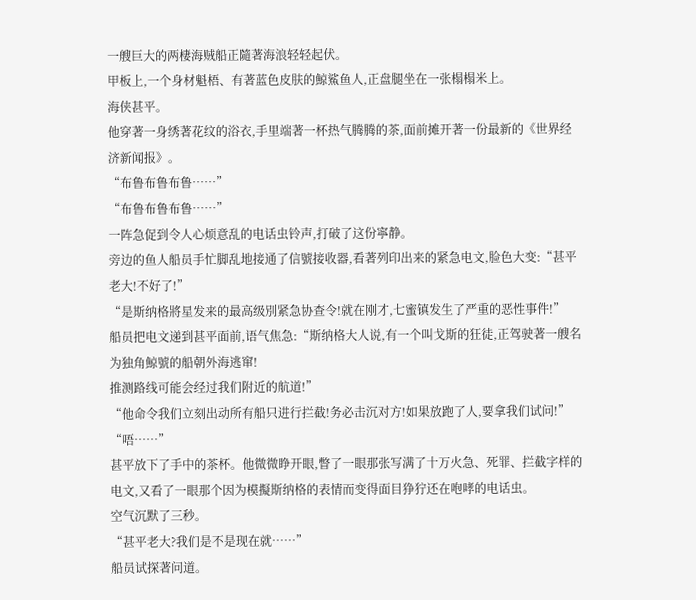一艘巨大的两棲海贼船正隨著海浪轻轻起伏。
甲板上,一个身材魁梧、有著蓝色皮肤的鯨鯊鱼人,正盘腿坐在一张榻榻米上。
海侠甚平。
他穿著一身绣著花纹的浴衣,手里端著一杯热气腾腾的茶,面前摊开著一份最新的《世界经济新闻报》。
“布鲁布鲁布鲁……”
“布鲁布鲁布鲁……”
一阵急促到令人心烦意乱的电话虫铃声,打破了这份寧静。
旁边的鱼人船员手忙脚乱地接通了信號接收器,看著列印出来的紧急电文,脸色大变:“甚平老大!不好了!”
“是斯纳格將星发来的最高级別紧急协查令!就在刚才,七蜜镇发生了严重的恶性事件!”
船员把电文递到甚平面前,语气焦急:“斯纳格大人说,有一个叫戈斯的狂徒,正驾驶著一艘名为独角鯨號的船朝外海逃窜!
推测路线可能会经过我们附近的航道!”
“他命令我们立刻出动所有船只进行拦截!务必击沉对方!如果放跑了人,要拿我们试问!”
“唔……”
甚平放下了手中的茶杯。他微微睁开眼,瞥了一眼那张写满了十万火急、死罪、拦截字样的电文,又看了一眼那个因为模擬斯纳格的表情而变得面目狰狞还在咆哮的电话虫。
空气沉默了三秒。
“甚平老大?我们是不是现在就……”
船员试探著问道。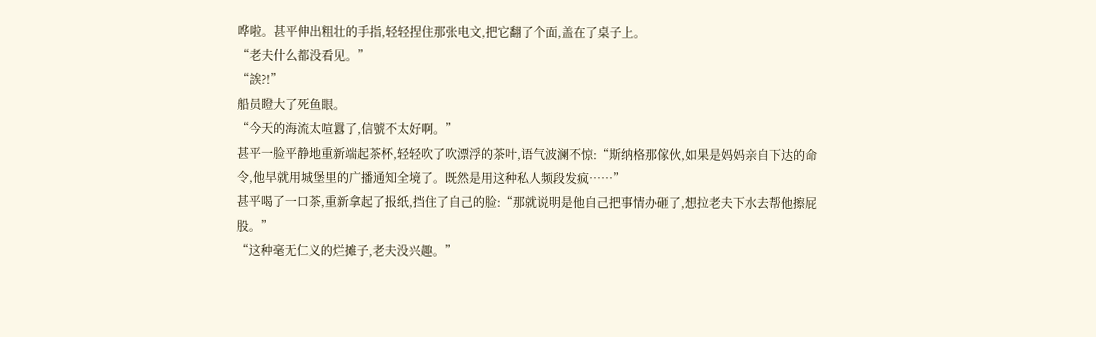哗啦。甚平伸出粗壮的手指,轻轻捏住那张电文,把它翻了个面,盖在了桌子上。
“老夫什么都没看见。”
“誒?!”
船员瞪大了死鱼眼。
“今天的海流太喧囂了,信號不太好啊。”
甚平一脸平静地重新端起茶杯,轻轻吹了吹漂浮的茶叶,语气波澜不惊:“斯纳格那傢伙,如果是妈妈亲自下达的命令,他早就用城堡里的广播通知全境了。既然是用这种私人频段发疯……”
甚平喝了一口茶,重新拿起了报纸,挡住了自己的脸:“那就说明是他自己把事情办砸了,想拉老夫下水去帮他擦屁股。”
“这种毫无仁义的烂摊子,老夫没兴趣。”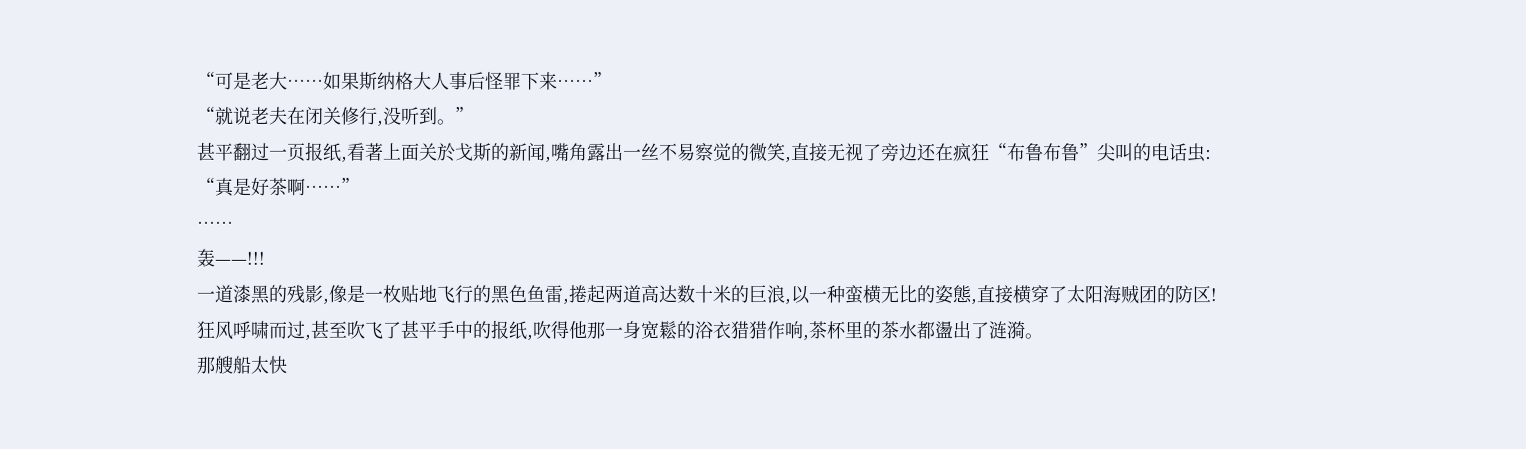“可是老大……如果斯纳格大人事后怪罪下来……”
“就说老夫在闭关修行,没听到。”
甚平翻过一页报纸,看著上面关於戈斯的新闻,嘴角露出一丝不易察觉的微笑,直接无视了旁边还在疯狂“布鲁布鲁”尖叫的电话虫:
“真是好茶啊……”
……
轰——!!!
一道漆黑的残影,像是一枚贴地飞行的黑色鱼雷,捲起两道高达数十米的巨浪,以一种蛮横无比的姿態,直接横穿了太阳海贼团的防区!
狂风呼啸而过,甚至吹飞了甚平手中的报纸,吹得他那一身宽鬆的浴衣猎猎作响,茶杯里的茶水都盪出了涟漪。
那艘船太快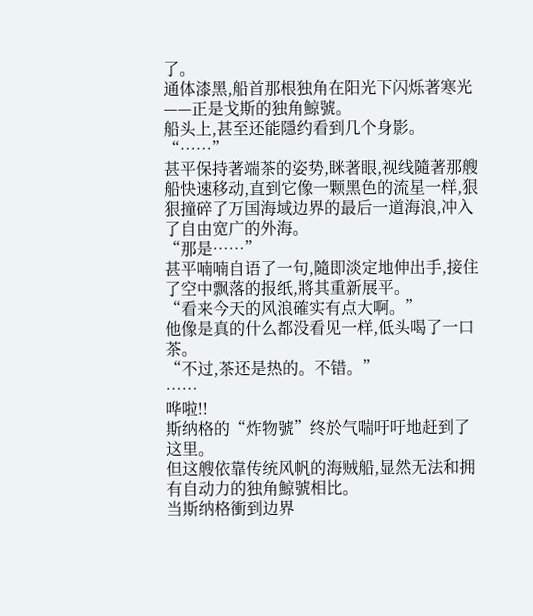了。
通体漆黑,船首那根独角在阳光下闪烁著寒光——正是戈斯的独角鯨號。
船头上,甚至还能隱约看到几个身影。
“……”
甚平保持著端茶的姿势,眯著眼,视线隨著那艘船快速移动,直到它像一颗黑色的流星一样,狠狠撞碎了万国海域边界的最后一道海浪,冲入了自由宽广的外海。
“那是……”
甚平喃喃自语了一句,隨即淡定地伸出手,接住了空中飘落的报纸,將其重新展平。
“看来今天的风浪確实有点大啊。”
他像是真的什么都没看见一样,低头喝了一口茶。
“不过,茶还是热的。不错。”
……
哗啦!!
斯纳格的“炸物號”终於气喘吁吁地赶到了这里。
但这艘依靠传统风帆的海贼船,显然无法和拥有自动力的独角鯨號相比。
当斯纳格衝到边界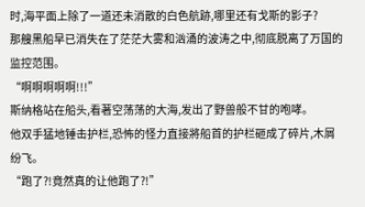时,海平面上除了一道还未消散的白色航跡,哪里还有戈斯的影子?
那艘黑船早已消失在了茫茫大雾和汹涌的波涛之中,彻底脱离了万国的监控范围。
“啊啊啊啊啊!!!”
斯纳格站在船头,看著空荡荡的大海,发出了野兽般不甘的咆哮。
他双手猛地锤击护栏,恐怖的怪力直接將船首的护栏砸成了碎片,木屑纷飞。
“跑了?!竟然真的让他跑了?!”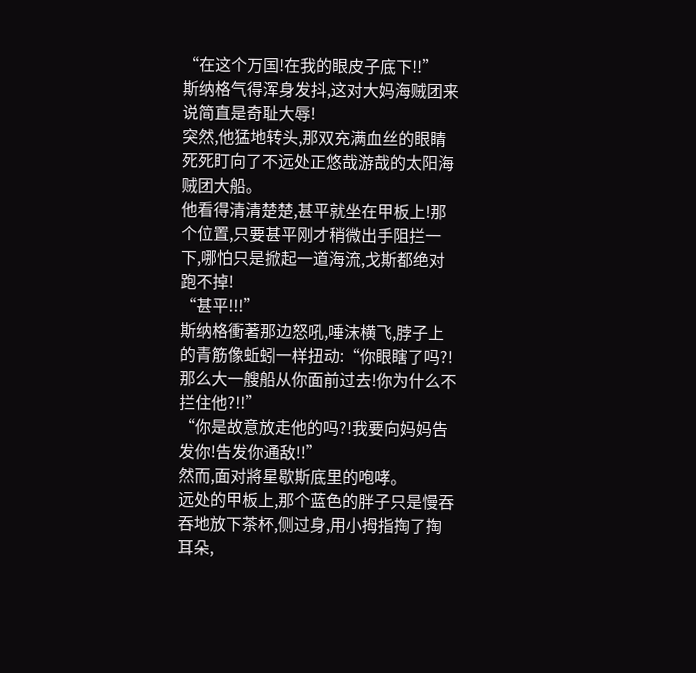“在这个万国!在我的眼皮子底下!!”
斯纳格气得浑身发抖,这对大妈海贼团来说简直是奇耻大辱!
突然,他猛地转头,那双充满血丝的眼睛死死盯向了不远处正悠哉游哉的太阳海贼团大船。
他看得清清楚楚,甚平就坐在甲板上!那个位置,只要甚平刚才稍微出手阻拦一下,哪怕只是掀起一道海流,戈斯都绝对跑不掉!
“甚平!!!”
斯纳格衝著那边怒吼,唾沫横飞,脖子上的青筋像蚯蚓一样扭动:“你眼瞎了吗?!那么大一艘船从你面前过去!你为什么不拦住他?!!”
“你是故意放走他的吗?!我要向妈妈告发你!告发你通敌!!”
然而,面对將星歇斯底里的咆哮。
远处的甲板上,那个蓝色的胖子只是慢吞吞地放下茶杯,侧过身,用小拇指掏了掏耳朵,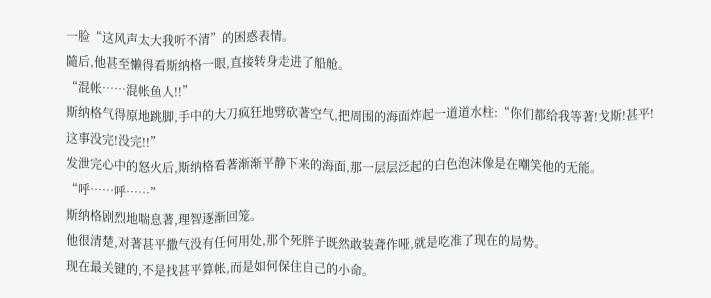一脸“这风声太大我听不清”的困惑表情。
隨后,他甚至懒得看斯纳格一眼,直接转身走进了船舱。
“混帐……混帐鱼人!!”
斯纳格气得原地跳脚,手中的大刀疯狂地劈砍著空气,把周围的海面炸起一道道水柱:“你们都给我等著!戈斯!甚平!这事没完!没完!!”
发泄完心中的怒火后,斯纳格看著渐渐平静下来的海面,那一层层泛起的白色泡沫像是在嘲笑他的无能。
“呼……呼……”
斯纳格剧烈地喘息著,理智逐渐回笼。
他很清楚,对著甚平撒气没有任何用处,那个死胖子既然敢装聋作哑,就是吃准了现在的局势。
现在最关键的,不是找甚平算帐,而是如何保住自己的小命。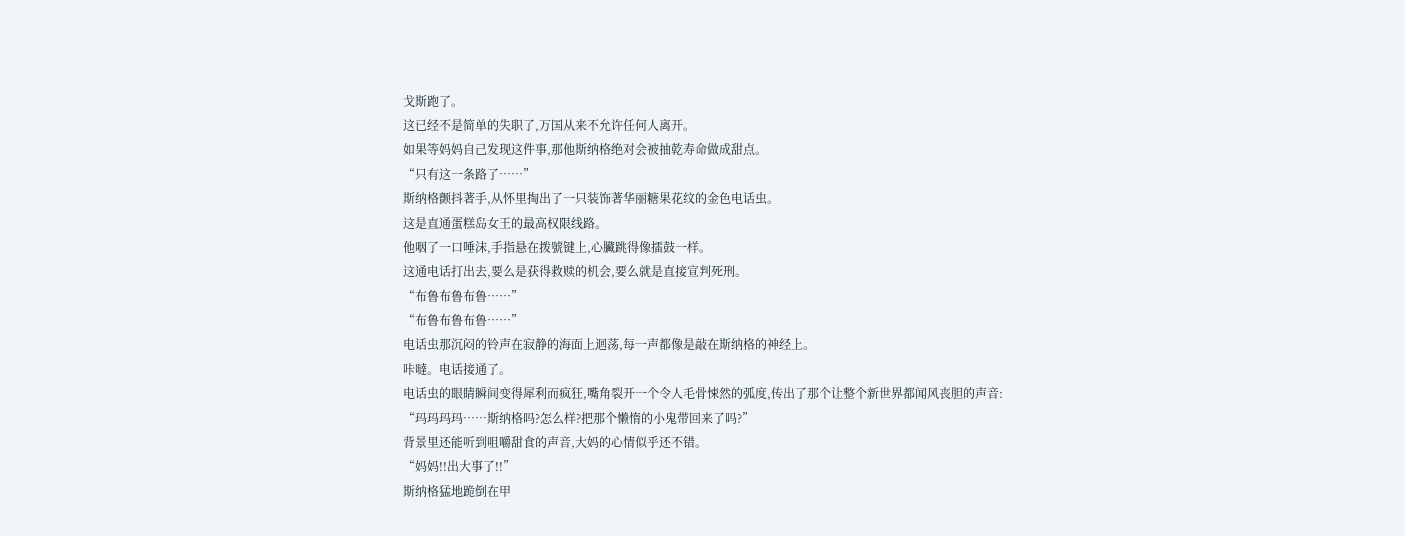戈斯跑了。
这已经不是简单的失职了,万国从来不允许任何人离开。
如果等妈妈自己发现这件事,那他斯纳格绝对会被抽乾寿命做成甜点。
“只有这一条路了……”
斯纳格颤抖著手,从怀里掏出了一只装饰著华丽糖果花纹的金色电话虫。
这是直通蛋糕岛女王的最高权限线路。
他咽了一口唾沫,手指悬在拨號键上,心臟跳得像擂鼓一样。
这通电话打出去,要么是获得救赎的机会,要么就是直接宣判死刑。
“布鲁布鲁布鲁……”
“布鲁布鲁布鲁……”
电话虫那沉闷的铃声在寂静的海面上迴荡,每一声都像是敲在斯纳格的神经上。
咔噠。电话接通了。
电话虫的眼睛瞬间变得犀利而疯狂,嘴角裂开一个令人毛骨悚然的弧度,传出了那个让整个新世界都闻风丧胆的声音:
“玛玛玛玛……斯纳格吗?怎么样?把那个懒惰的小鬼带回来了吗?”
背景里还能听到咀嚼甜食的声音,大妈的心情似乎还不错。
“妈妈!!出大事了!!”
斯纳格猛地跪倒在甲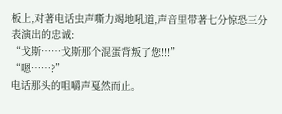板上,对著电话虫声嘶力竭地吼道,声音里带著七分惊恐三分表演出的忠诚:
“戈斯……戈斯那个混蛋背叛了您!!!”
“嗯……?”
电话那头的咀嚼声戛然而止。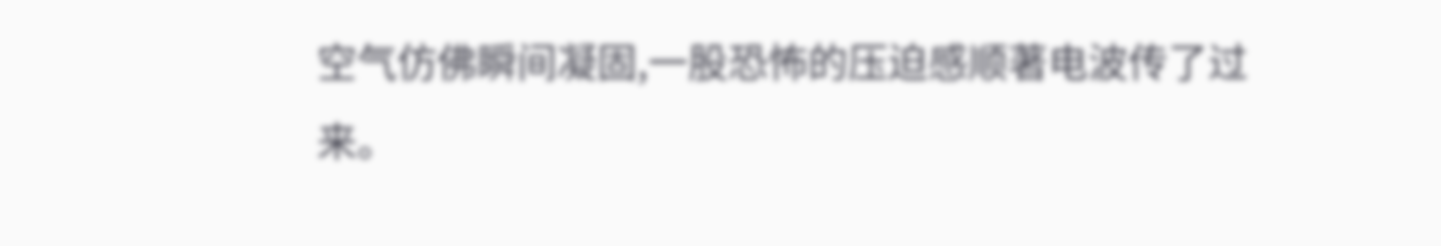空气仿佛瞬间凝固,一股恐怖的压迫感顺著电波传了过来。